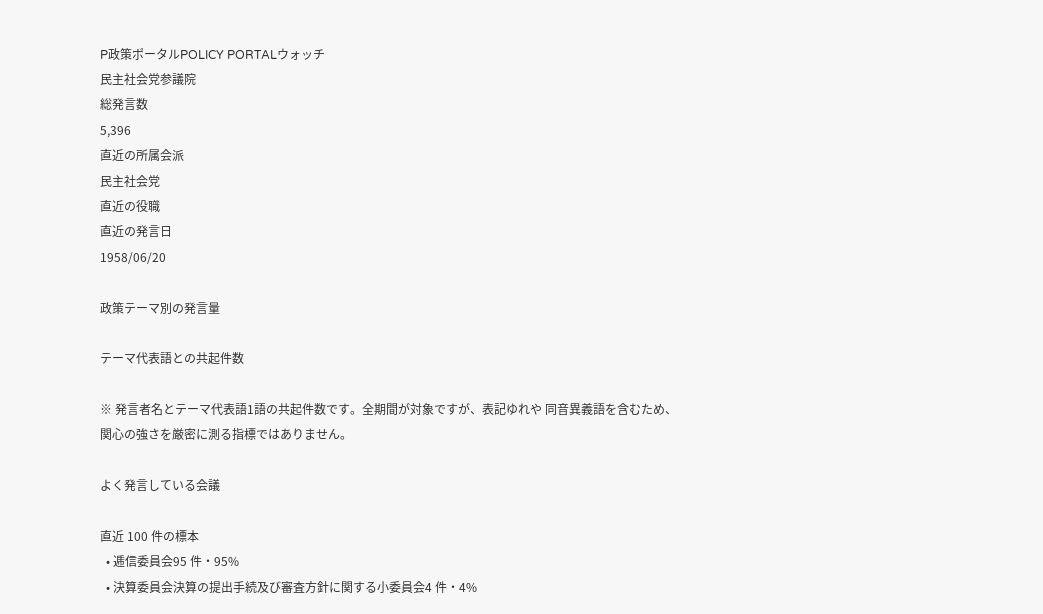P政策ポータルPOLICY PORTALウォッチ
民主社会党参議院
総発言数
5,396
直近の所属会派
民主社会党
直近の役職
直近の発言日
1958/06/20

政策テーマ別の発言量

テーマ代表語との共起件数

※ 発言者名とテーマ代表語1語の共起件数です。全期間が対象ですが、表記ゆれや 同音異義語を含むため、関心の強さを厳密に測る指標ではありません。

よく発言している会議

直近 100 件の標本
  • 逓信委員会95 件・95%
  • 決算委員会決算の提出手続及び審査方針に関する小委員会4 件・4%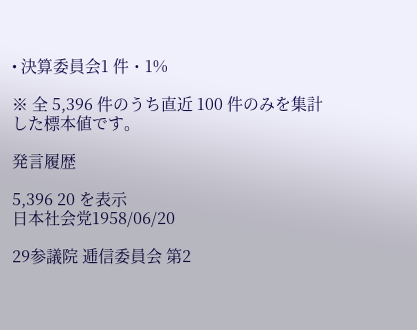• 決算委員会1 件・1%

※ 全 5,396 件のうち直近 100 件のみを集計した標本値です。

発言履歴

5,396 20 を表示
日本社会党1958/06/20

29参議院 逓信委員会 第2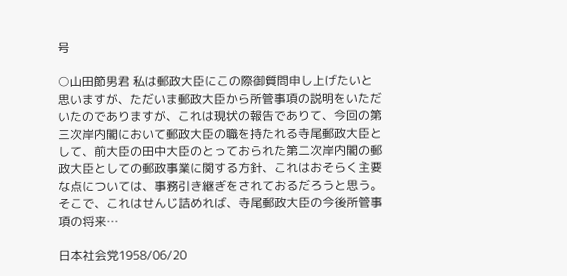号

○山田節男君 私は郵政大臣にこの際御質問申し上げたいと思いますが、ただいま郵政大臣から所管事項の説明をいただいたのでありますが、これは現状の報告でありて、今回の第三次岸内閣において郵政大臣の職を持たれる寺尾郵政大臣として、前大臣の田中大臣のとっておられた第二次岸内閣の郵政大臣としての郵政事業に関する方針、これはおそらく主要な点については、事務引き継ぎをされておるだろうと思う。そこで、これはせんじ詰めれば、寺尾郵政大臣の今後所管事項の将来…

日本社会党1958/06/20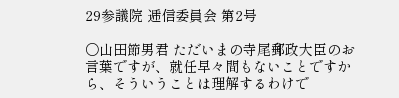29参議院 逓信委員会 第2号

○山田節男君 ただいまの寺尾郵政大臣のお言葉ですが、就任早々間もないことですから、そういうことは理解するわけで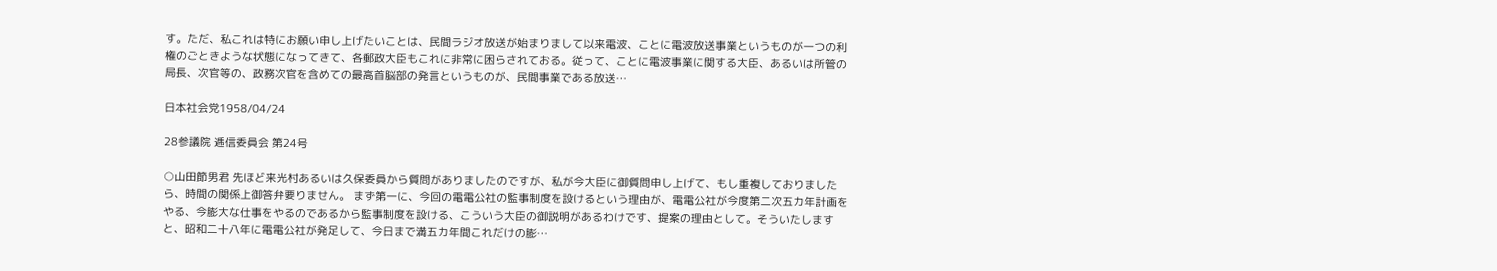す。ただ、私これは特にお願い申し上げたいことは、民間ラジオ放送が始まりまして以来電波、ことに電波放送事業というものが一つの利権のごときような状態になってきて、各郵政大臣もこれに非常に困らされておる。従って、ことに電波事業に関する大臣、あるいは所管の局長、次官等の、政務次官を含めての最高首脳部の発言というものが、民間事業である放送…

日本社会党1958/04/24

28参議院 逓信委員会 第24号

○山田節男君 先ほど来光村あるいは久保委員から質問がありましたのですが、私が今大臣に御質問申し上げて、もし重複しておりましたら、時間の関係上御答弁要りません。 まず第一に、今回の電電公社の監事制度を設けるという理由が、電電公社が今度第二次五カ年計画をやる、今膨大な仕事をやるのであるから監事制度を設ける、こういう大臣の御説明があるわけです、提案の理由として。そういたしますと、昭和二十八年に電電公社が発足して、今日まで満五カ年間これだけの膨…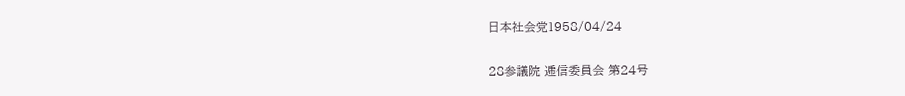日本社会党1958/04/24

28参議院 逓信委員会 第24号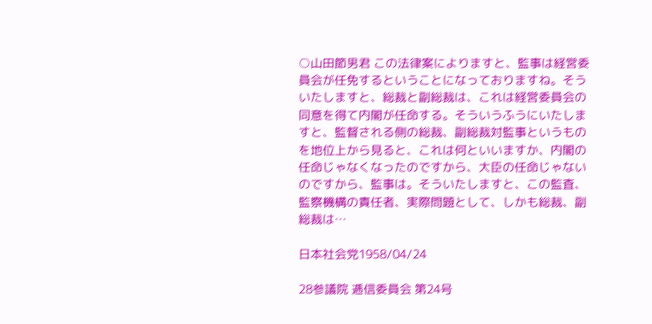○山田節男君 この法律案によりますと、監事は経営委員会が任免するということになっておりますね。そういたしますと、総裁と副総裁は、これは経営委員会の同意を得て内閣が任命する。そういうふうにいたしますと、監督される側の総裁、副総裁対監事というものを地位上から見ると、これは何といいますか、内閣の任命じゃなくなったのですから、大臣の任命じゃないのですから、監事は。そういたしますと、この監査、監察機構の責任者、実際問題として、しかも総裁、副総裁は…

日本社会党1958/04/24

28参議院 逓信委員会 第24号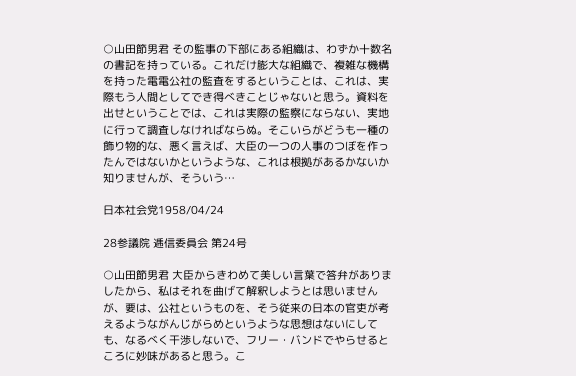○山田節男君 その監事の下部にある組織は、わずか十数名の書記を持っている。これだけ膨大な組織で、複雑な機構を持った電電公社の監査をするということは、これは、実際もう人間としてでき得べきことじゃないと思う。資料を出せということでは、これは実際の監察にならない、実地に行って調査しなければならぬ。そこいらがどうも一種の飾り物的な、悪く言えば、大臣の一つの人事のつぼを作ったんではないかというような、これは根拠があるかないか知りませんが、そういう…

日本社会党1958/04/24

28参議院 逓信委員会 第24号

○山田節男君 大臣からきわめて美しい言葉で答弁がありましたから、私はそれを曲げて解釈しようとは思いませんが、要は、公社というものを、そう従来の日本の官吏が考えるようながんじがらめというような思想はないにしても、なるべく干渉しないで、フリー・バンドでやらせるところに妙味があると思う。こ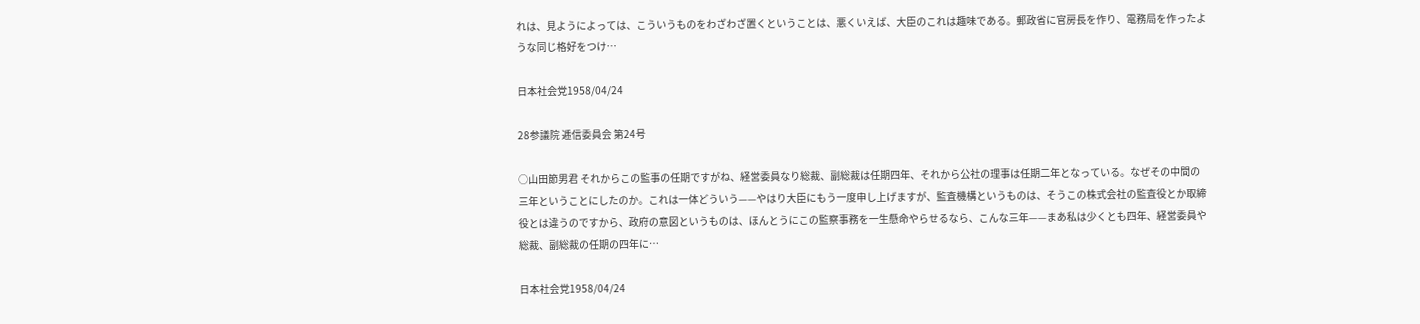れは、見ようによっては、こういうものをわざわざ置くということは、悪くいえば、大臣のこれは趣味である。郵政省に官房長を作り、電務局を作ったような同じ格好をつけ…

日本社会党1958/04/24

28参議院 逓信委員会 第24号

○山田節男君 それからこの監事の任期ですがね、経営委員なり総裁、副総裁は任期四年、それから公社の理事は任期二年となっている。なぜその中間の三年ということにしたのか。これは一体どういう——やはり大臣にもう一度申し上げますが、監査機構というものは、そうこの株式会社の監査役とか取締役とは違うのですから、政府の意図というものは、ほんとうにこの監察事務を一生懸命やらせるなら、こんな三年——まあ私は少くとも四年、経営委員や総裁、副総裁の任期の四年に…

日本社会党1958/04/24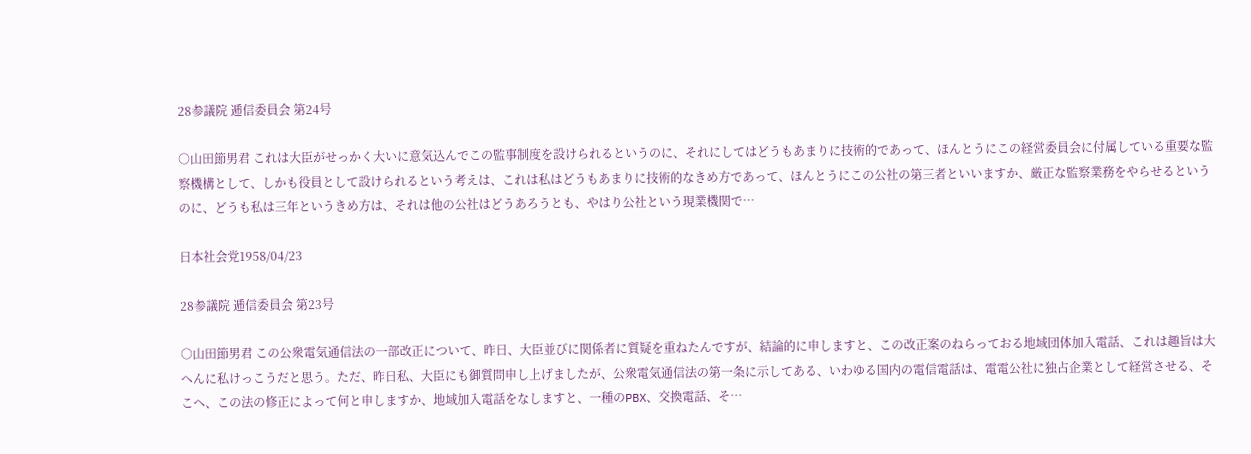28参議院 逓信委員会 第24号

○山田節男君 これは大臣がせっかく大いに意気込んでこの監事制度を設けられるというのに、それにしてはどうもあまりに技術的であって、ほんとうにこの経営委員会に付属している重要な監察機構として、しかも役員として設けられるという考えは、これは私はどうもあまりに技術的なきめ方であって、ほんとうにこの公社の第三者といいますか、厳正な監察業務をやらせるというのに、どうも私は三年というきめ方は、それは他の公社はどうあろうとも、やはり公社という現業機関で…

日本社会党1958/04/23

28参議院 逓信委員会 第23号

○山田節男君 この公衆電気通信法の一部改正について、昨日、大臣並びに関係者に質疑を重ねたんですが、結論的に申しますと、この改正案のねらっておる地域団体加入電話、これは趣旨は大へんに私けっこうだと思う。ただ、昨日私、大臣にも御質問申し上げましたが、公衆電気通信法の第一条に示してある、いわゆる国内の電信電話は、電電公社に独占企業として経営させる、そこへ、この法の修正によって何と申しますか、地域加入電話をなしますと、一種のPBX、交換電話、そ…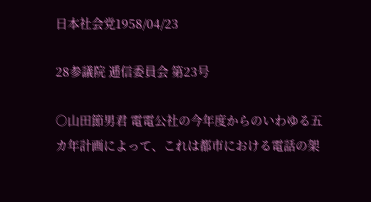日本社会党1958/04/23

28参議院 逓信委員会 第23号

○山田節男君 電電公社の今年度からのいわゆる五カ年計画によって、これは都市における電話の架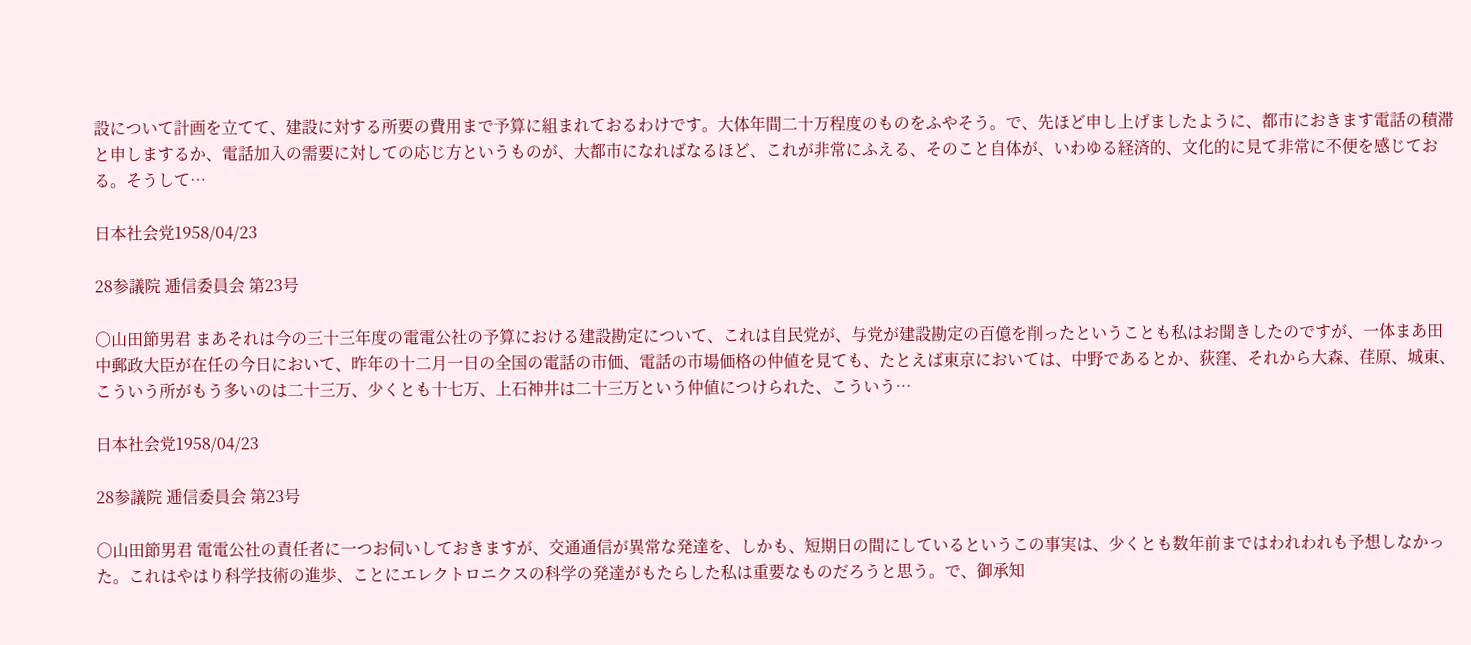設について計画を立てて、建設に対する所要の費用まで予算に組まれておるわけです。大体年間二十万程度のものをふやそう。で、先ほど申し上げましたように、都市におきます電話の積滞と申しまするか、電話加入の需要に対しての応じ方というものが、大都市になればなるほど、これが非常にふえる、そのこと自体が、いわゆる経済的、文化的に見て非常に不便を感じておる。そうして…

日本社会党1958/04/23

28参議院 逓信委員会 第23号

○山田節男君 まあそれは今の三十三年度の電電公社の予算における建設勘定について、これは自民党が、与党が建設勘定の百億を削ったということも私はお聞きしたのですが、一体まあ田中郵政大臣が在任の今日において、昨年の十二月一日の全国の電話の市価、電話の市場価格の仲値を見ても、たとえば東京においては、中野であるとか、荻窪、それから大森、荏原、城東、こういう所がもう多いのは二十三万、少くとも十七万、上石神井は二十三万という仲値につけられた、こういう…

日本社会党1958/04/23

28参議院 逓信委員会 第23号

○山田節男君 電電公社の責任者に一つお伺いしておきますが、交通通信が異常な発達を、しかも、短期日の間にしているというこの事実は、少くとも数年前まではわれわれも予想しなかった。これはやはり科学技術の進歩、ことにエレクトロニクスの科学の発達がもたらした私は重要なものだろうと思う。で、御承知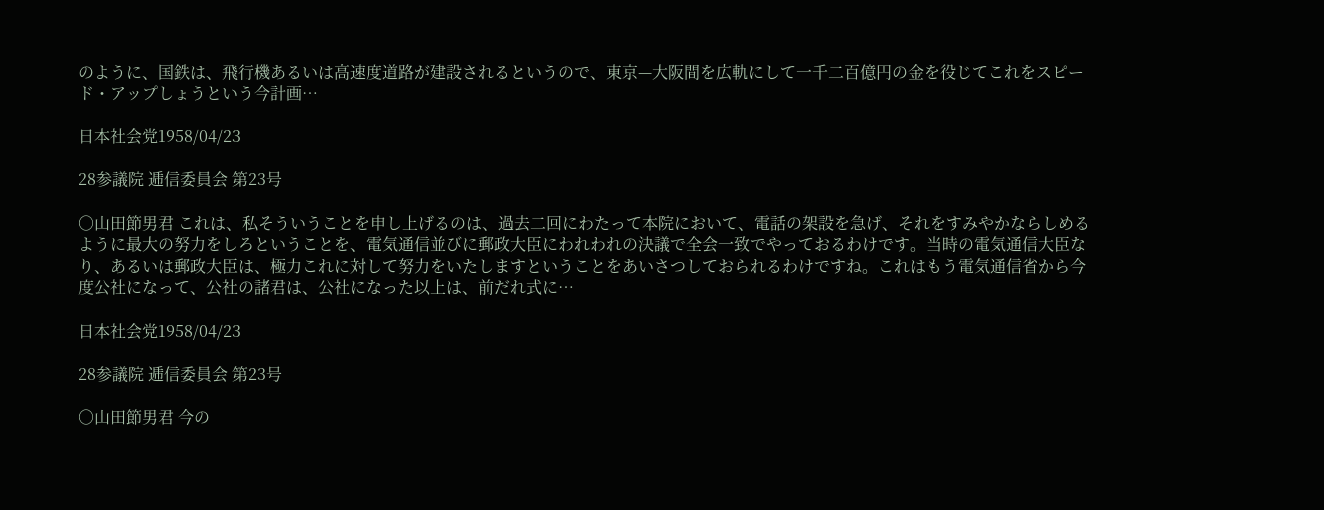のように、国鉄は、飛行機あるいは高速度道路が建設されるというので、東京—大阪間を広軌にして一千二百億円の金を役じてこれをスピード・アップしょうという今計画…

日本社会党1958/04/23

28参議院 逓信委員会 第23号

○山田節男君 これは、私そういうことを申し上げるのは、過去二回にわたって本院において、電話の架設を急げ、それをすみやかならしめるように最大の努力をしろということを、電気通信並びに郵政大臣にわれわれの決議で全会一致でやっておるわけです。当時の電気通信大臣なり、あるいは郵政大臣は、極力これに対して努力をいたしますということをあいさつしておられるわけですね。これはもう電気通信省から今度公社になって、公社の諸君は、公社になった以上は、前だれ式に…

日本社会党1958/04/23

28参議院 逓信委員会 第23号

○山田節男君 今の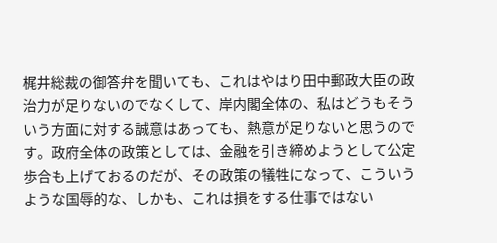梶井総裁の御答弁を聞いても、これはやはり田中郵政大臣の政治力が足りないのでなくして、岸内閣全体の、私はどうもそういう方面に対する誠意はあっても、熱意が足りないと思うのです。政府全体の政策としては、金融を引き締めようとして公定歩合も上げておるのだが、その政策の犠牲になって、こういうような国辱的な、しかも、これは損をする仕事ではない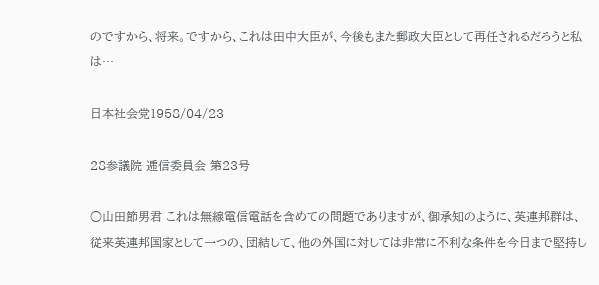のですから、将来。ですから、これは田中大臣が、今後もまた郵政大臣として再任されるだろうと私は…

日本社会党1958/04/23

28参議院 逓信委員会 第23号

○山田節男君 これは無線電信電話を含めての問題でありますが、御承知のように、英連邦群は、従来英連邦国家として一つの、団結して、他の外国に対しては非常に不利な条件を今日まで堅持し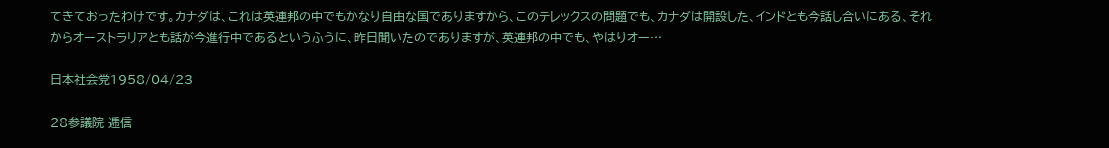てきておったわけです。カナダは、これは英連邦の中でもかなり自由な国でありますから、このテレックスの問題でも、カナダは開設した、インドとも今話し合いにある、それからオーストラリアとも話が今進行中であるというふうに、昨日聞いたのでありますが、英連邦の中でも、やはりオー…

日本社会党1958/04/23

28参議院 逓信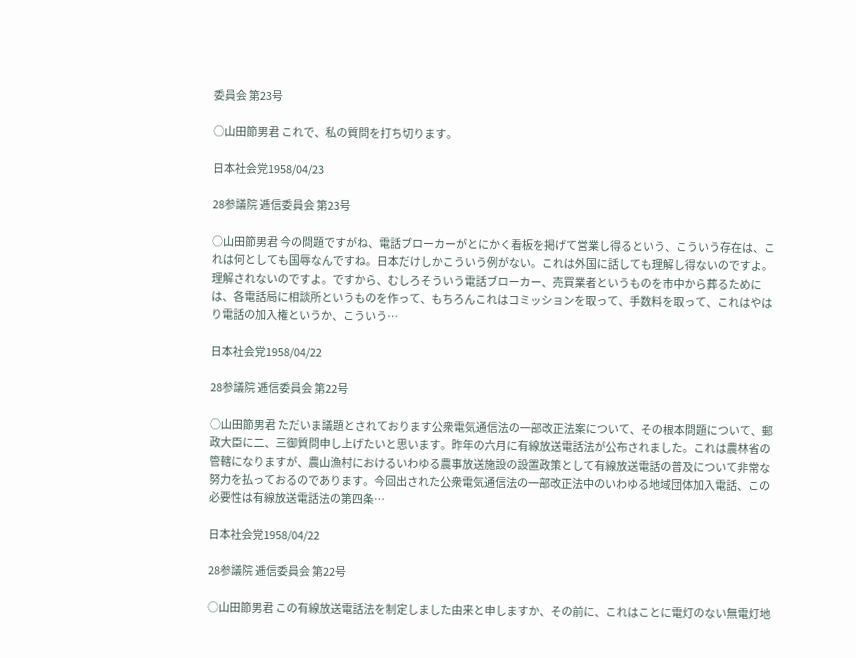委員会 第23号

○山田節男君 これで、私の質問を打ち切ります。

日本社会党1958/04/23

28参議院 逓信委員会 第23号

○山田節男君 今の問題ですがね、電話ブローカーがとにかく看板を掲げて営業し得るという、こういう存在は、これは何としても国辱なんですね。日本だけしかこういう例がない。これは外国に話しても理解し得ないのですよ。理解されないのですよ。ですから、むしろそういう電話ブローカー、売買業者というものを市中から葬るためには、各電話局に相談所というものを作って、もちろんこれはコミッションを取って、手数料を取って、これはやはり電話の加入権というか、こういう…

日本社会党1958/04/22

28参議院 逓信委員会 第22号

○山田節男君 ただいま議題とされております公衆電気通信法の一部改正法案について、その根本問題について、郵政大臣に二、三御質問申し上げたいと思います。昨年の六月に有線放送電話法が公布されました。これは農林省の管轄になりますが、農山漁村におけるいわゆる農事放送施設の設置政策として有線放送電話の普及について非常な努力を払っておるのであります。今回出された公衆電気通信法の一部改正法中のいわゆる地域団体加入電話、この必要性は有線放送電話法の第四条…

日本社会党1958/04/22

28参議院 逓信委員会 第22号

○山田節男君 この有線放送電話法を制定しました由来と申しますか、その前に、これはことに電灯のない無電灯地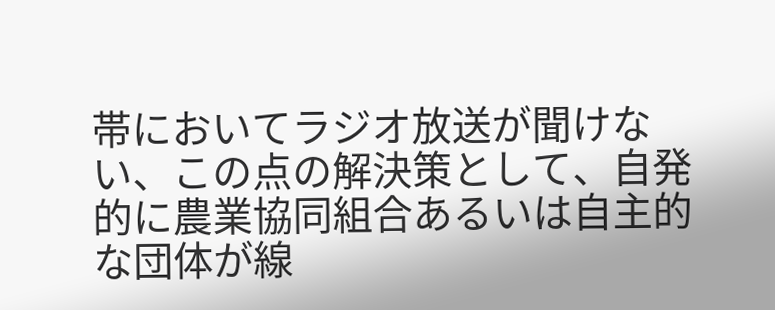帯においてラジオ放送が聞けない、この点の解決策として、自発的に農業協同組合あるいは自主的な団体が線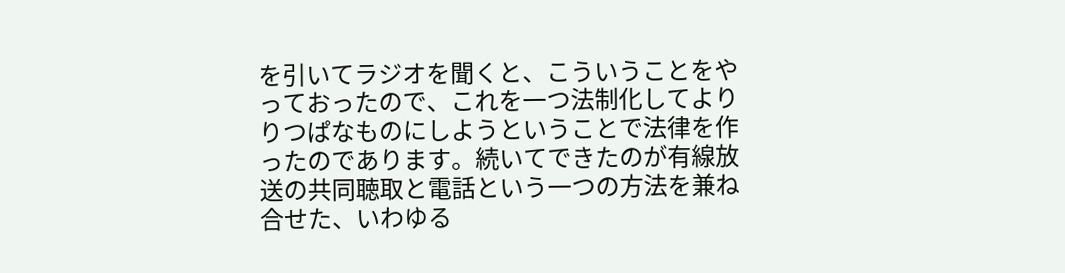を引いてラジオを聞くと、こういうことをやっておったので、これを一つ法制化してよりりつぱなものにしようということで法律を作ったのであります。続いてできたのが有線放送の共同聴取と電話という一つの方法を兼ね合せた、いわゆる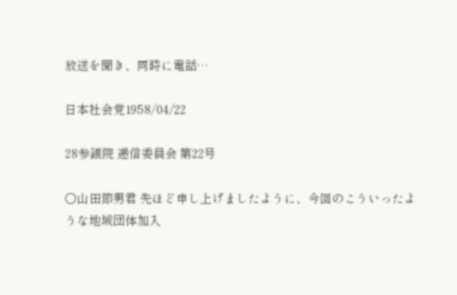放送を聞き、同時に電話…

日本社会党1958/04/22

28参議院 逓信委員会 第22号

○山田節男君 先ほど申し上げましたように、今回のこういったような地域団体加入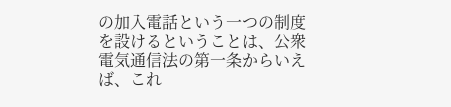の加入電話という一つの制度を設けるということは、公衆電気通信法の第一条からいえば、これ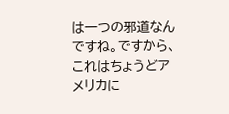は一つの邪道なんですね。ですから、これはちょうどアメリカに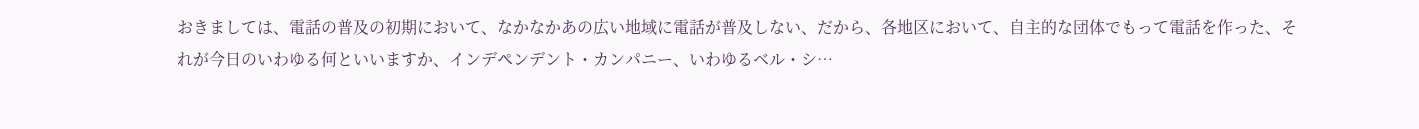おきましては、電話の普及の初期において、なかなかあの広い地域に電話が普及しない、だから、各地区において、自主的な団体でもって電話を作った、それが今日のいわゆる何といいますか、インデペンデント・カンパニー、いわゆるベル・シ…